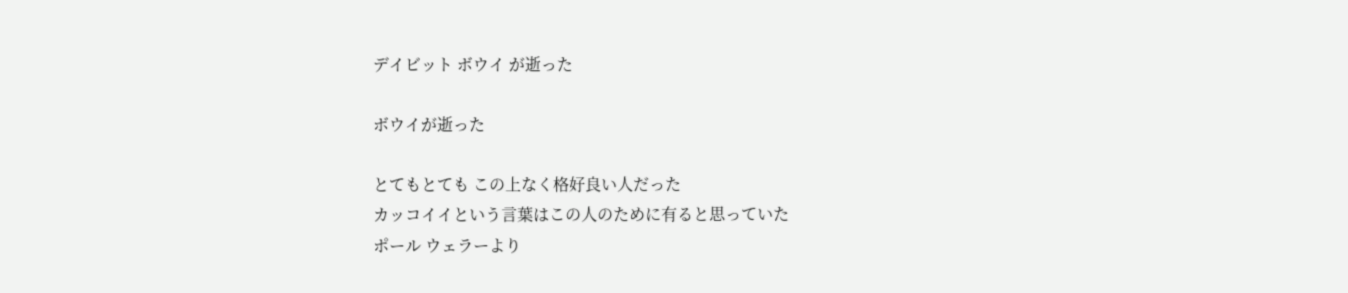デイビット ボウイ が逝った

ボウイが逝った

とてもとても この上なく格好良い人だった
カッコイイという言葉はこの人のために有ると思っていた
ポール ウェラーより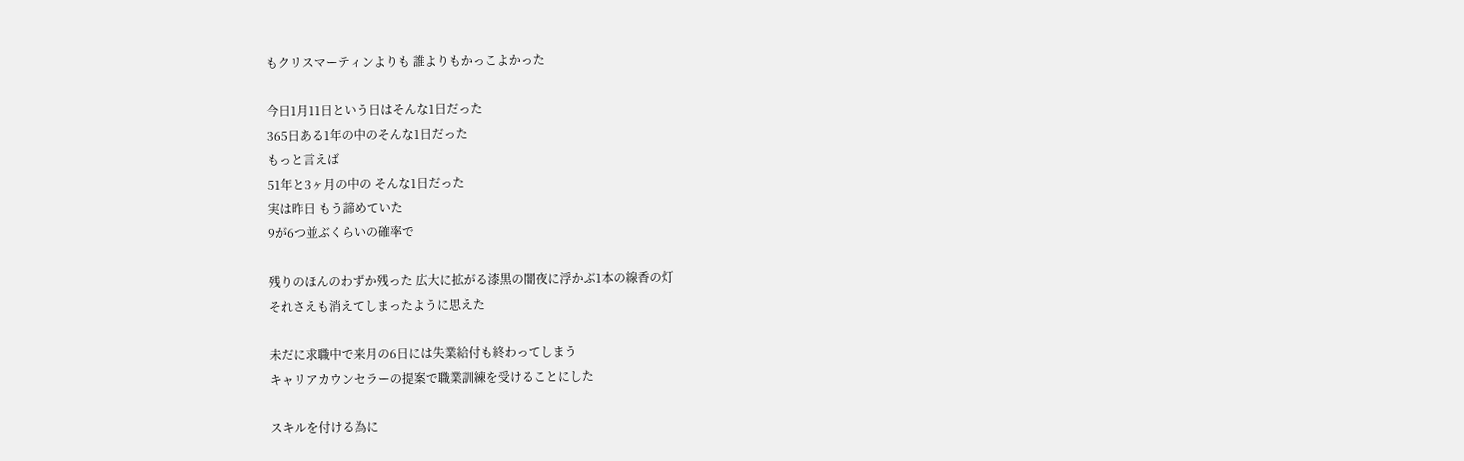もクリスマーティンよりも 誰よりもかっこよかった

今日1月11日という日はそんな1日だった
365日ある1年の中のそんな1日だった
もっと言えば
51年と3ヶ月の中の そんな1日だった
実は昨日 もう諦めていた
9が6つ並ぶくらいの確率で

残りのほんのわずか残った 広大に拡がる漆黒の闇夜に浮かぶ1本の線香の灯
それさえも消えてしまったように思えた

未だに求職中で来月の6日には失業給付も終わってしまう
キャリアカウンセラーの提案で職業訓練を受けることにした

スキルを付ける為に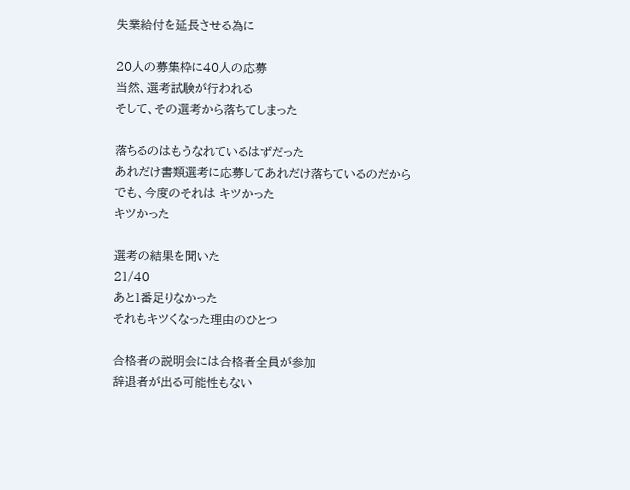失業給付を延長させる為に

20人の募集枠に40人の応募
当然、選考試験が行われる
そして、その選考から落ちてしまった

落ちるのはもうなれているはずだった
あれだけ書類選考に応募してあれだけ落ちているのだから
でも、今度のそれは キツかった
キツかった

選考の結果を聞いた
21/40
あと1番足りなかった
それもキツくなった理由のひとつ

合格者の説明会には合格者全員が参加
辞退者が出る可能性もない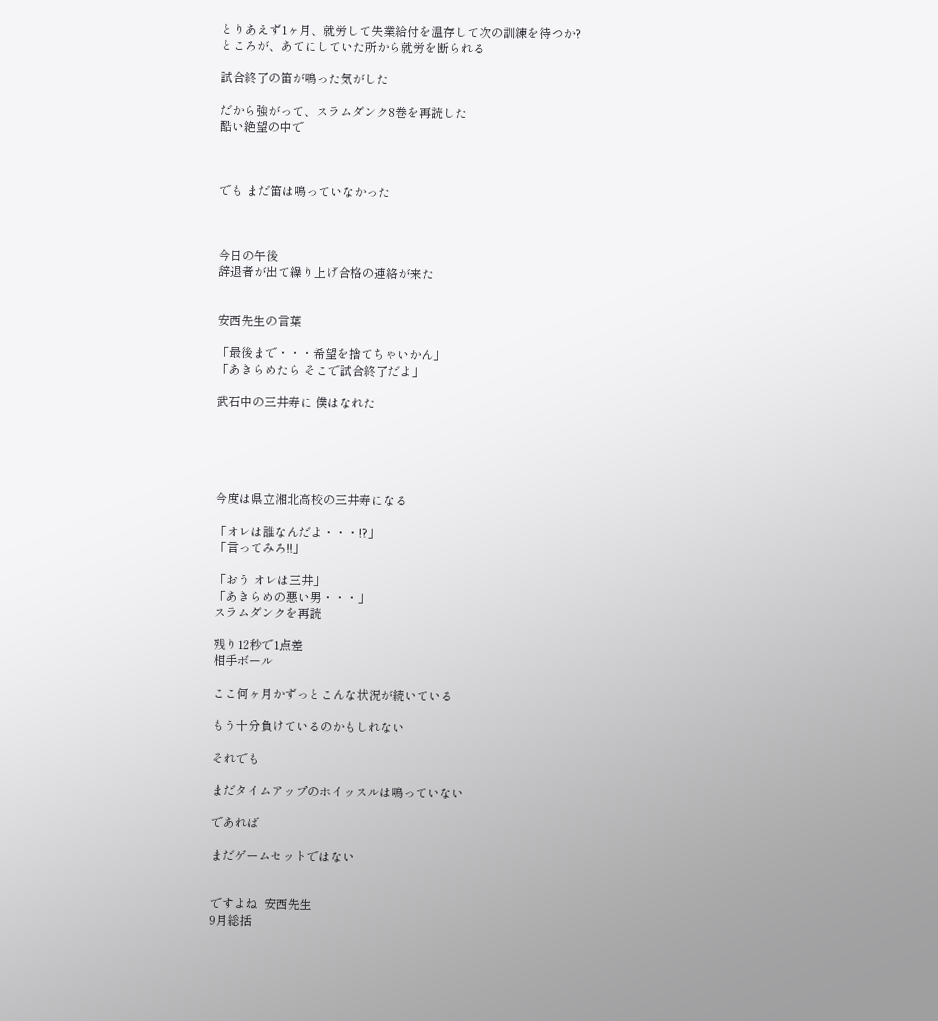とりあえず1ヶ月、就労して失業給付を温存して次の訓練を待つか?
ところが、あてにしていた所から就労を断られる

試合終了の笛が鳴った気がした

だから強がって、スラムダンク8巻を再読した
酷い絶望の中で



でも まだ笛は鳴っていなかった



今日の午後
辞退者が出て繰り上げ合格の連絡が来た


安西先生の言葉

「最後まで・・・希望を捨てちゃいかん」
「あきらめたら そこで試合終了だよ」

武石中の三井寿に 僕はなれた





今度は県立湘北高校の三井寿になる

「オレは誰なんだよ・・・!?」
「言ってみろ!!」

「おう オレは三井」
「あきらめの悪い男・・・」
スラムダンクを再読

残り12秒で1点差
相手ボール

ここ何ヶ月かずっとこんな状況が続いている

もう十分負けているのかもしれない

それでも

まだタイムアップのホイッスルは鳴っていない

であれば

まだゲームセットではない


ですよね  安西先生
9月総括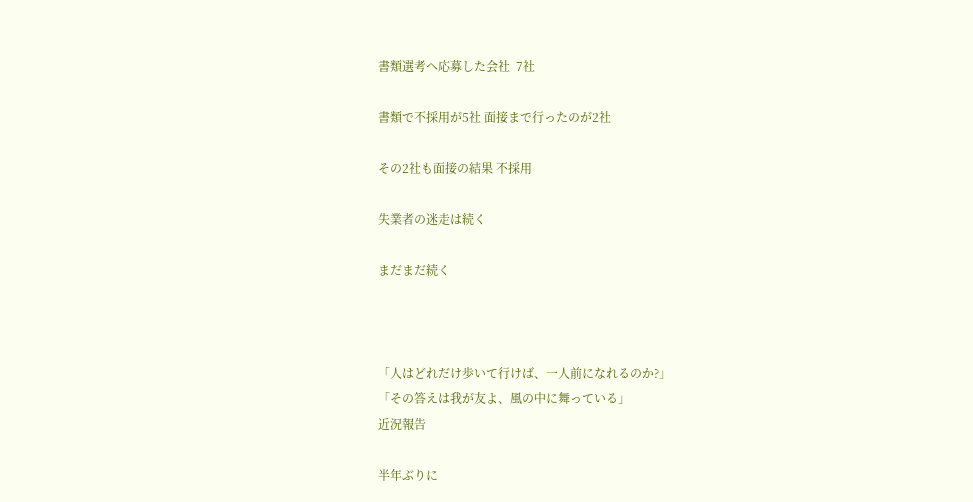書類選考へ応募した会社  7社

書類で不採用が5社 面接まで行ったのが2社

その2社も面接の結果 不採用

失業者の迷走は続く

まだまだ続く



「人はどれだけ歩いて行けば、一人前になれるのか?」
「その答えは我が友よ、風の中に舞っている」
近況報告

半年ぶりに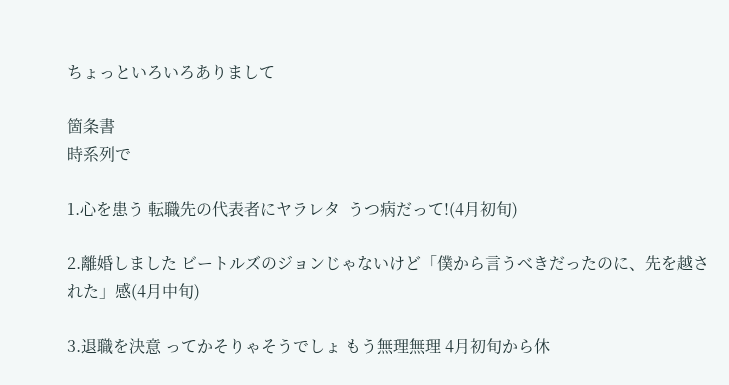ちょっといろいろありまして

箇条書
時系列で

1.心を患う 転職先の代表者にヤラレタ  うつ病だって!(4月初旬)

2.離婚しました ビートルズのジョンじゃないけど「僕から言うべきだったのに、先を越された」感(4月中旬)

3.退職を決意 ってかそりゃそうでしょ もう無理無理 4月初旬から休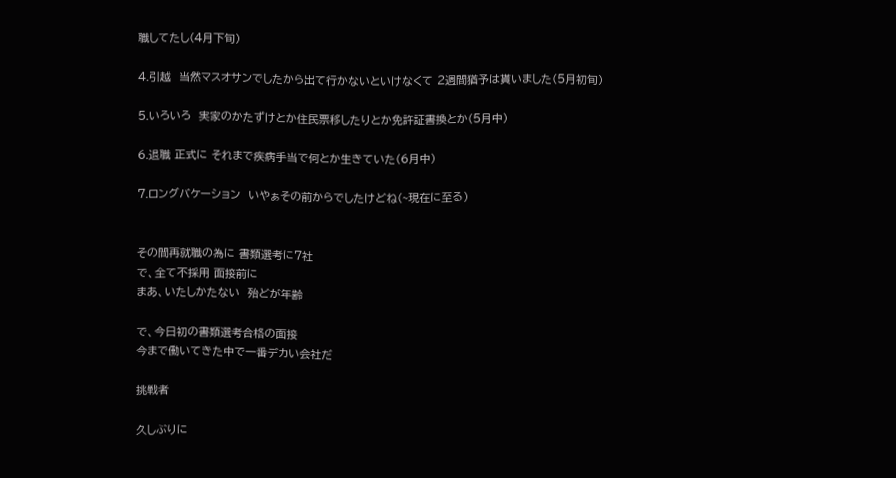職してたし(4月下旬)

4.引越  当然マスオサンでしたから出て行かないといけなくて 2週間猶予は貰いました(5月初旬)

5.いろいろ  実家のかたずけとか住民票移したりとか免許証書換とか(5月中)

6.退職 正式に それまで疾病手当で何とか生きていた(6月中)

7.ロングバケーション  いやぁその前からでしたけどね(~現在に至る)


その間再就職の為に 書類選考に7社
で、全て不採用 面接前に
まあ、いたしかたない  殆どが年齢

で、今日初の書類選考合格の面接
今まで働いてきた中で一番デカい会社だ

挑戦者

久しぶりに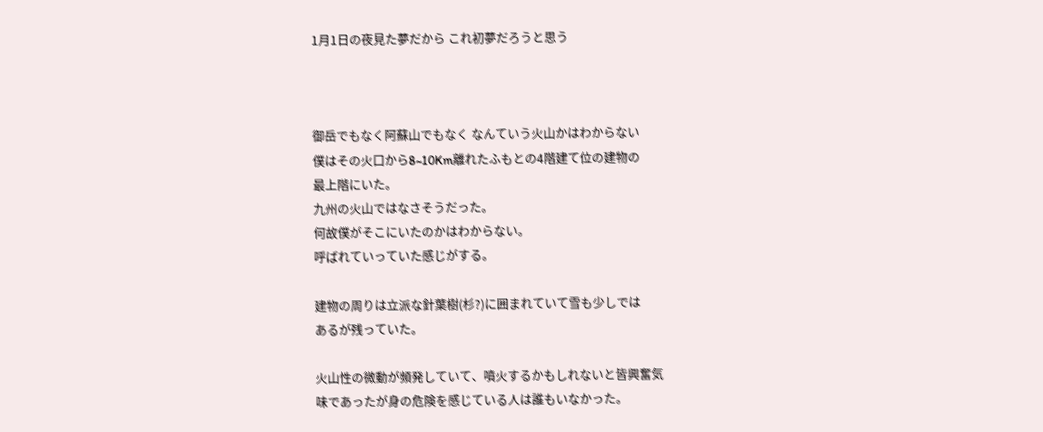1月1日の夜見た夢だから これ初夢だろうと思う



御岳でもなく阿蘇山でもなく なんていう火山かはわからない
僕はその火口から8~10Km離れたふもとの4階建て位の建物の
最上階にいた。
九州の火山ではなさそうだった。
何故僕がそこにいたのかはわからない。
呼ばれていっていた感じがする。

建物の周りは立派な針葉樹(杉?)に囲まれていて雪も少しでは
あるが残っていた。

火山性の微動が頻発していて、噴火するかもしれないと皆興奮気
味であったが身の危険を感じている人は誰もいなかった。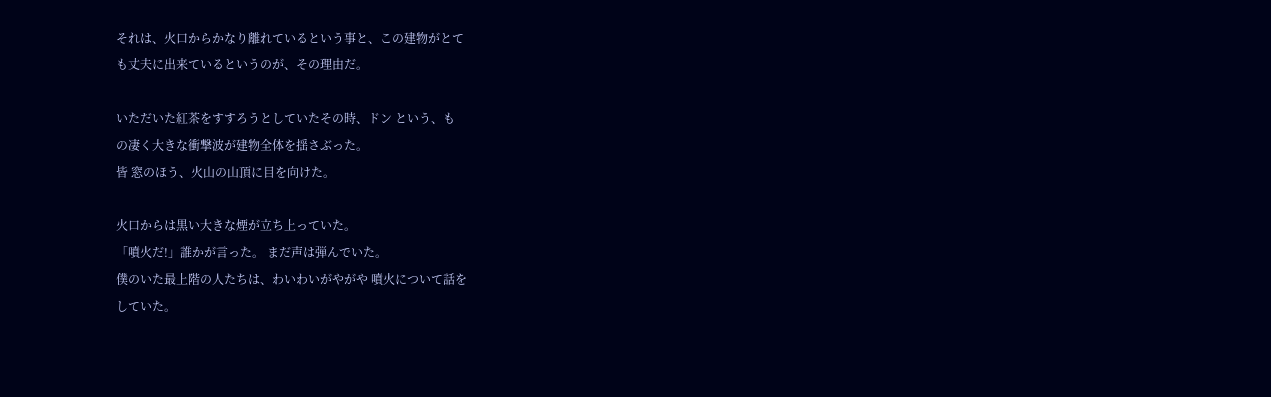それは、火口からかなり離れているという事と、この建物がとて
も丈夫に出来ているというのが、その理由だ。

いただいた紅茶をすすろうとしていたその時、ドン という、も
の凄く大きな衝撃波が建物全体を揺さぶった。
皆 窓のほう、火山の山頂に目を向けた。

火口からは黒い大きな煙が立ち上っていた。
「噴火だ!」誰かが言った。 まだ声は弾んでいた。
僕のいた最上階の人たちは、わいわいがやがや 噴火について話を
していた。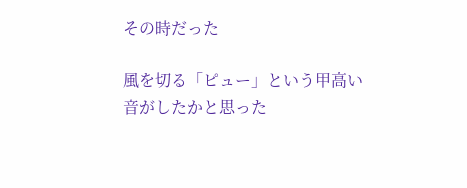その時だった

風を切る「ピュー」という甲高い音がしたかと思った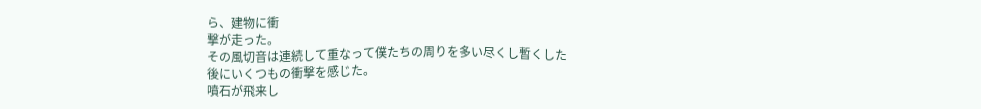ら、建物に衝
撃が走った。
その風切音は連続して重なって僕たちの周りを多い尽くし暫くした
後にいくつもの衝撃を感じた。
噴石が飛来し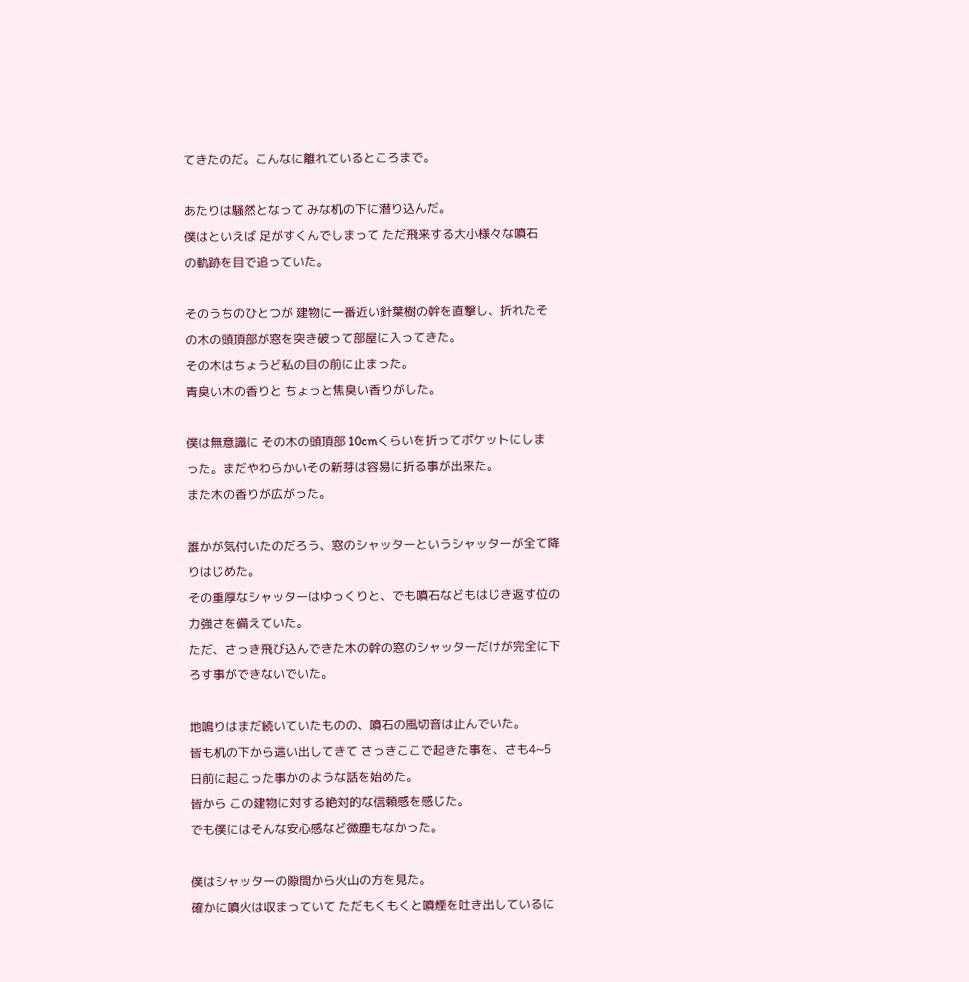てきたのだ。こんなに離れているところまで。

あたりは騒然となって みな机の下に潜り込んだ。
僕はといえば 足がすくんでしまって ただ飛来する大小様々な噴石
の軌跡を目で追っていた。

そのうちのひとつが 建物に一番近い針葉樹の幹を直撃し、折れたそ
の木の頭頂部が窓を突き破って部屋に入ってきた。
その木はちょうど私の目の前に止まった。
青臭い木の香りと ちょっと焦臭い香りがした。

僕は無意識に その木の頭頂部 10cmくらいを折ってポケットにしま
った。まだやわらかいその新芽は容易に折る事が出来た。
また木の香りが広がった。

誰かが気付いたのだろう、窓のシャッターというシャッターが全て降
りはじめた。
その重厚なシャッターはゆっくりと、でも噴石などもはじき返す位の
力強さを備えていた。
ただ、さっき飛び込んできた木の幹の窓のシャッターだけが完全に下
ろす事ができないでいた。

地鳴りはまだ続いていたものの、噴石の風切音は止んでいた。
皆も机の下から這い出してきて さっきここで起きた事を、さも4~5
日前に起こった事かのような話を始めた。
皆から この建物に対する絶対的な信頼感を感じた。
でも僕にはそんな安心感など微塵もなかった。

僕はシャッターの隙間から火山の方を見た。
確かに噴火は収まっていて ただもくもくと噴煙を吐き出しているに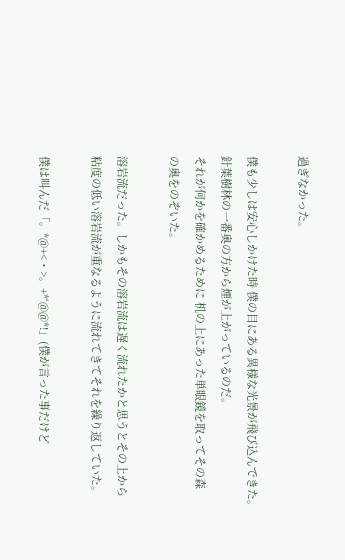過ぎなかった。

僕も少しは安心しかけた時 僕の目にある異様な光景が飛び込んできた。
針葉樹林の一番奥の方から煙が上がっているのだ。
それが何かを確かめるために 机の上にあった単眼鏡を取ってその森
の奥をのぞいた。

溶岩流だった。しかもその溶岩流は遅く流れたかと思うとその上から
粘度の低い溶岩流が重なるように流れてきてそれを繰り返していた。

僕は叫んだ「。*@+<・>。+*‘@@*!」(僕が言った事だけど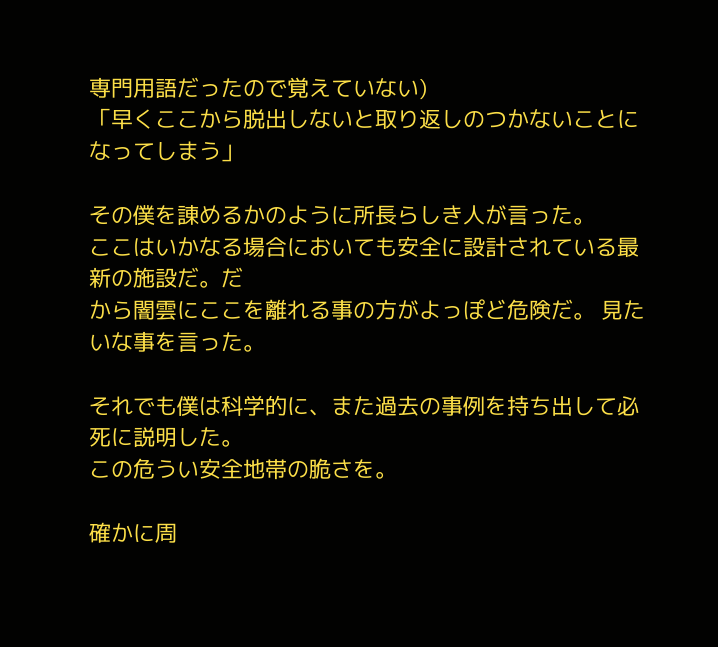専門用語だったので覚えていない)
「早くここから脱出しないと取り返しのつかないことになってしまう」

その僕を諌めるかのように所長らしき人が言った。
ここはいかなる場合においても安全に設計されている最新の施設だ。だ
から闇雲にここを離れる事の方がよっぽど危険だ。 見たいな事を言った。

それでも僕は科学的に、また過去の事例を持ち出して必死に説明した。
この危うい安全地帯の脆さを。

確かに周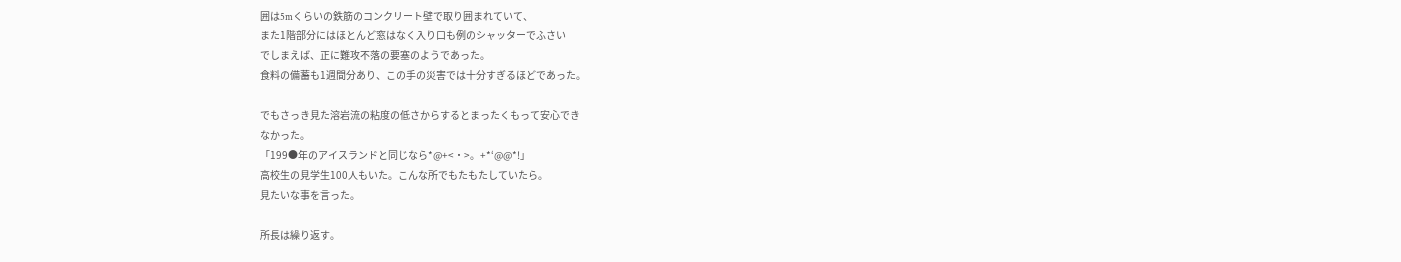囲は5mくらいの鉄筋のコンクリート壁で取り囲まれていて、
また1階部分にはほとんど窓はなく入り口も例のシャッターでふさい
でしまえば、正に難攻不落の要塞のようであった。
食料の備蓄も1週間分あり、この手の災害では十分すぎるほどであった。

でもさっき見た溶岩流の粘度の低さからするとまったくもって安心でき
なかった。
「199●年のアイスランドと同じなら*@+<・>。+*‘@@*!」
高校生の見学生100人もいた。こんな所でもたもたしていたら。
見たいな事を言った。

所長は繰り返す。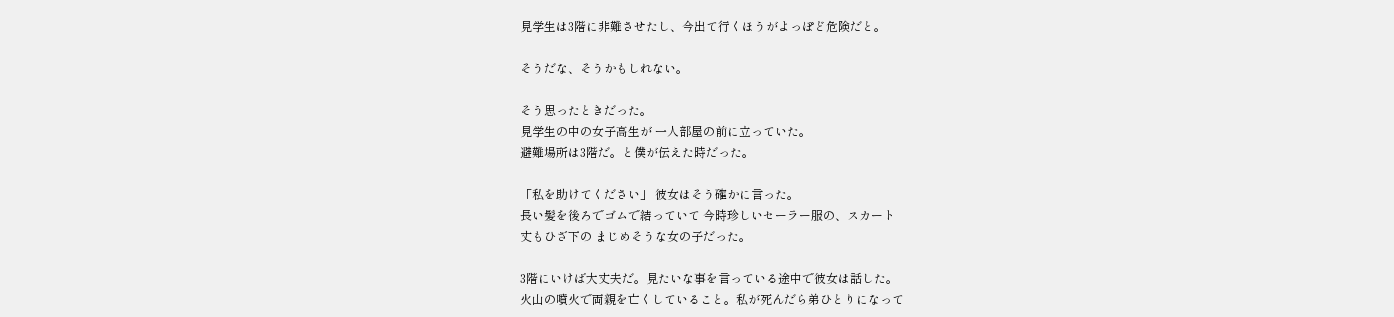見学生は3階に非難させたし、今出て行くほうがよっぽど危険だと。

そうだな、そうかもしれない。

そう思ったときだった。
見学生の中の女子高生が 一人部屋の前に立っていた。
避難場所は3階だ。と僕が伝えた時だった。

「私を助けてください」 彼女はそう確かに言った。
長い髪を後ろでゴムで結っていて 今時珍しいセーラー服の、スカート
丈もひざ下の まじめそうな女の子だった。

3階にいけば大丈夫だ。見たいな事を言っている途中で彼女は話した。
火山の噴火で両親を亡くしていること。私が死んだら弟ひとりになって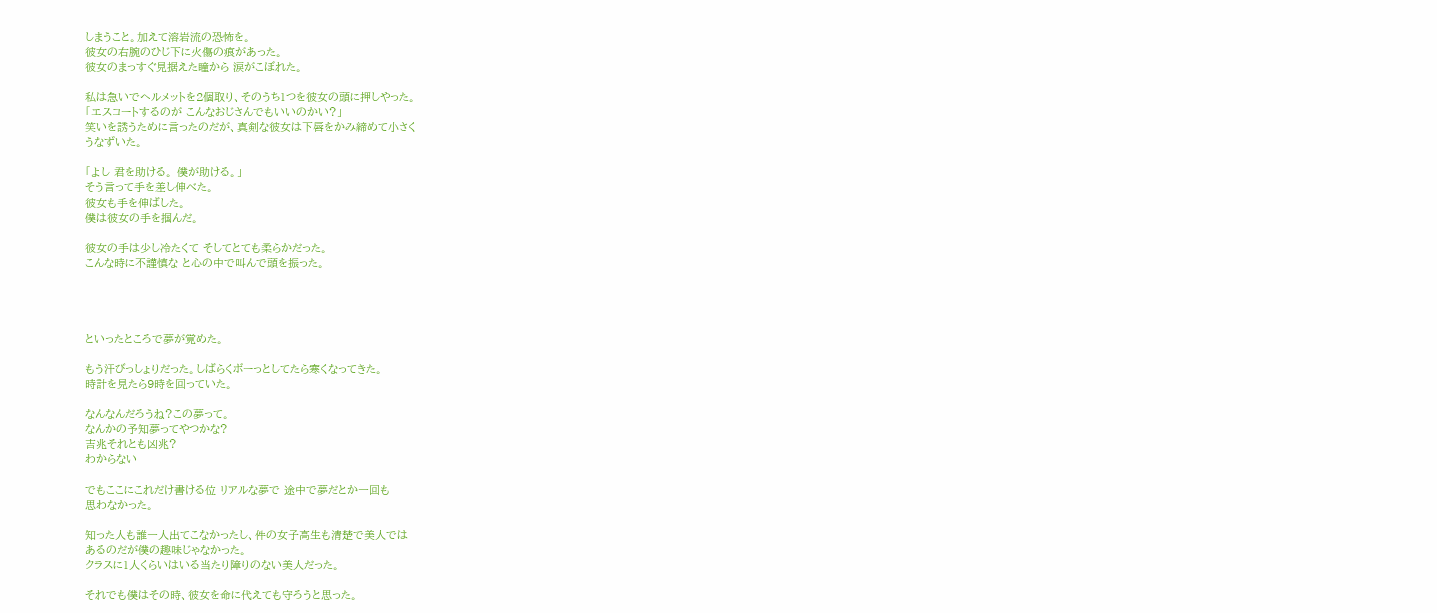しまうこと。加えて溶岩流の恐怖を。
彼女の右腕のひじ下に火傷の痕があった。
彼女のまっすぐ見据えた瞳から 涙がこぼれた。

私は急いでヘルメットを2個取り、そのうち1つを彼女の頭に押しやった。
「エスコートするのが こんなおじさんでもいいのかい?」
笑いを誘うために言ったのだが、真剣な彼女は下唇をかみ締めて小さく
うなずいた。

「よし 君を助ける。 僕が助ける。」
そう言って手を差し伸べた。
彼女も手を伸ばした。
僕は彼女の手を掴んだ。

彼女の手は少し冷たくて そしてとても柔らかだった。
こんな時に不謹慎な と心の中で叫んで頭を振った。




といったところで夢が覚めた。

もう汗びっしょりだった。しばらくボーっとしてたら寒くなってきた。
時計を見たら9時を回っていた。

なんなんだろうね?この夢って。
なんかの予知夢ってやつかな?
吉兆それとも凶兆?
わからない

でもここにこれだけ書ける位 リアルな夢で 途中で夢だとか一回も
思わなかった。

知った人も誰一人出てこなかったし、件の女子高生も清楚で美人では
あるのだが僕の趣味じゃなかった。
クラスに1人くらいはいる当たり障りのない美人だった。

それでも僕はその時、彼女を命に代えても守ろうと思った。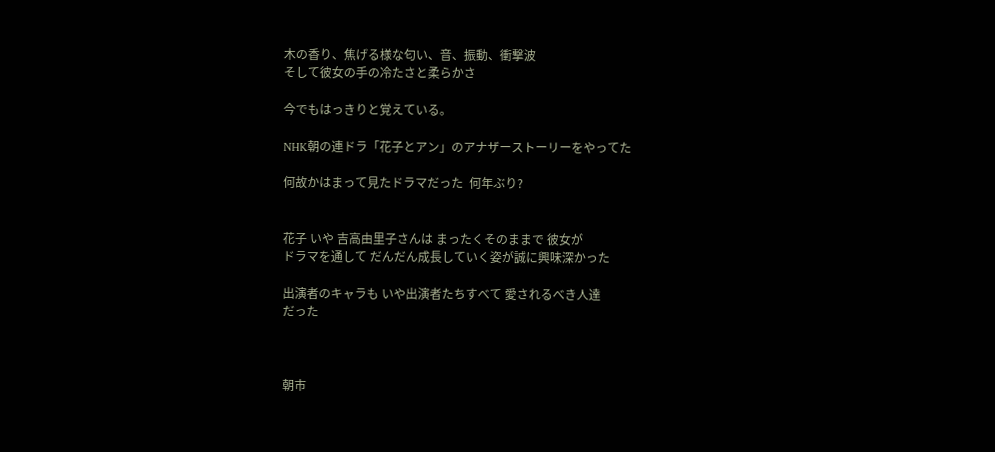木の香り、焦げる様な匂い、音、振動、衝撃波
そして彼女の手の冷たさと柔らかさ

今でもはっきりと覚えている。

NHK朝の連ドラ「花子とアン」のアナザーストーリーをやってた

何故かはまって見たドラマだった  何年ぶり?


花子 いや 吉高由里子さんは まったくそのままで 彼女が
ドラマを通して だんだん成長していく姿が誠に興味深かった

出演者のキャラも いや出演者たちすべて 愛されるべき人達
だった



朝市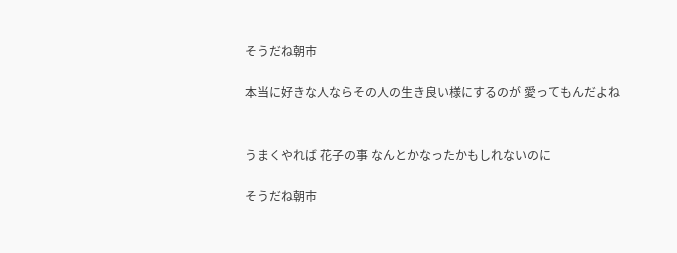そうだね朝市

本当に好きな人ならその人の生き良い様にするのが 愛ってもんだよね


うまくやれば 花子の事 なんとかなったかもしれないのに

そうだね朝市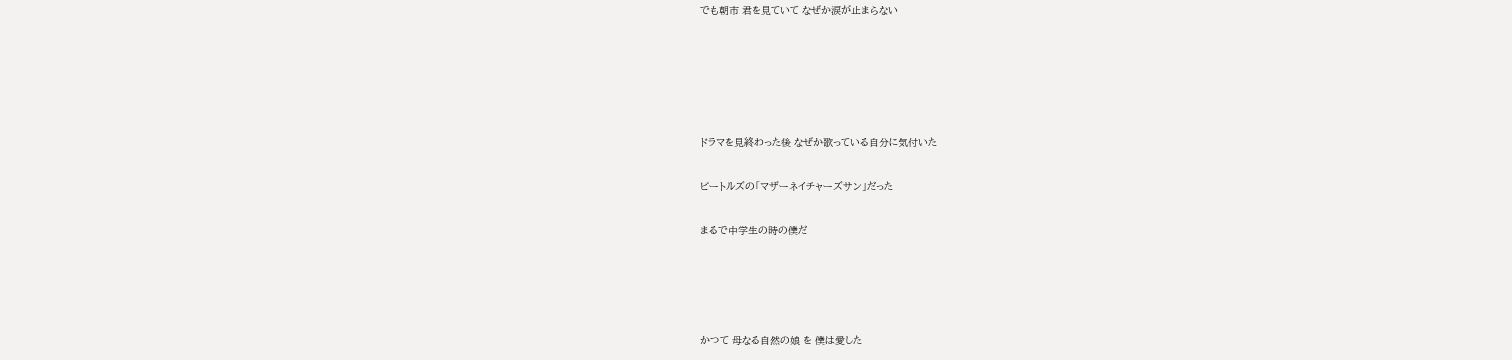でも朝市 君を見ていて なぜか涙が止まらない





ドラマを見終わった後 なぜか歌っている自分に気付いた

ビートルズの「マザーネイチャーズサン」だった

まるで中学生の時の僕だ




かつて 母なる自然の娘 を 僕は愛した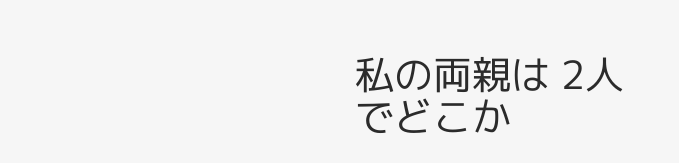私の両親は 2人でどこか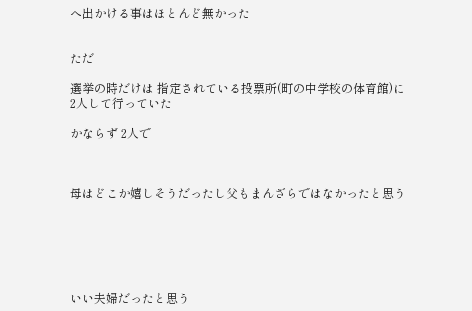へ出かける事はほとんど無かった


ただ

選挙の時だけは 指定されている投票所(町の中学校の体育館)に
2人して行っていた

かならず 2人で



母はどこか嬉しそうだったし父もまんざらではなかったと思う






いい夫婦だったと思う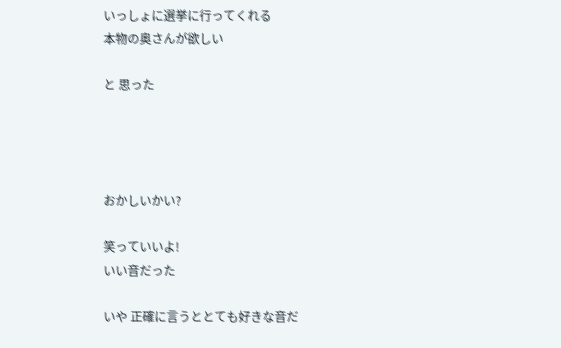いっしょに選挙に行ってくれる
本物の奥さんが欲しい

と 思った




おかしいかい?

笑っていいよ!
いい音だった

いや 正確に言うととても好きな音だ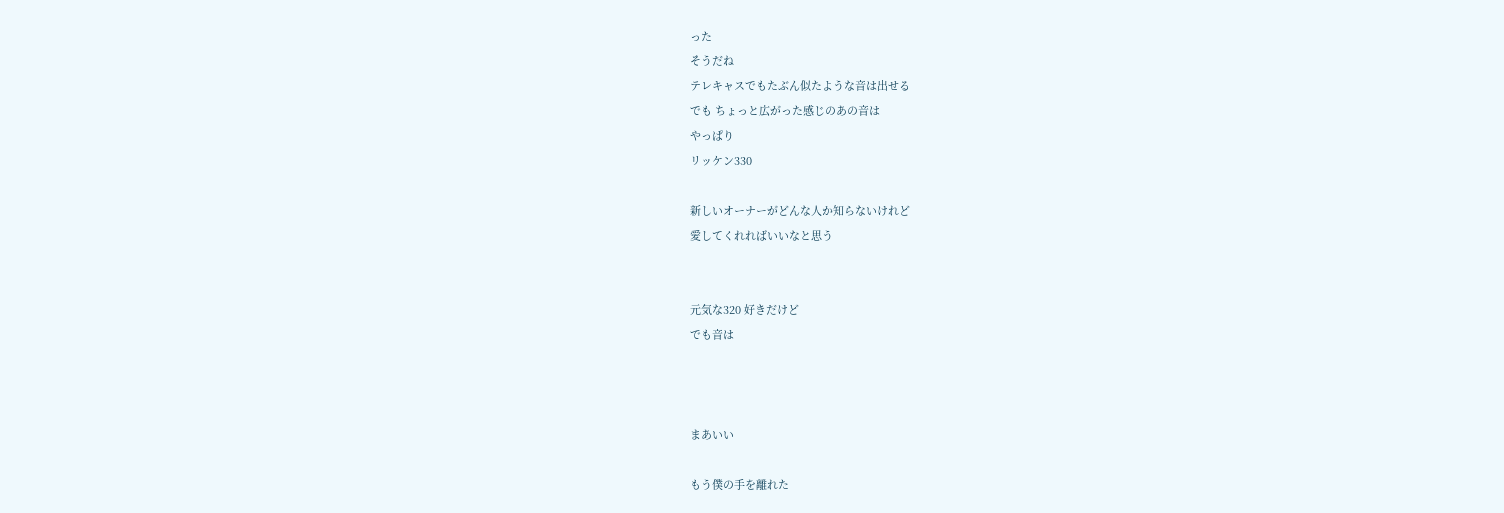った
そうだね
テレキャスでもたぶん似たような音は出せる
でも ちょっと広がった感じのあの音は
やっぱり
リッケン330

新しいオーナーがどんな人か知らないけれど
愛してくれればいいなと思う


元気な320 好きだけど
でも音は



まあいい

もう僕の手を離れた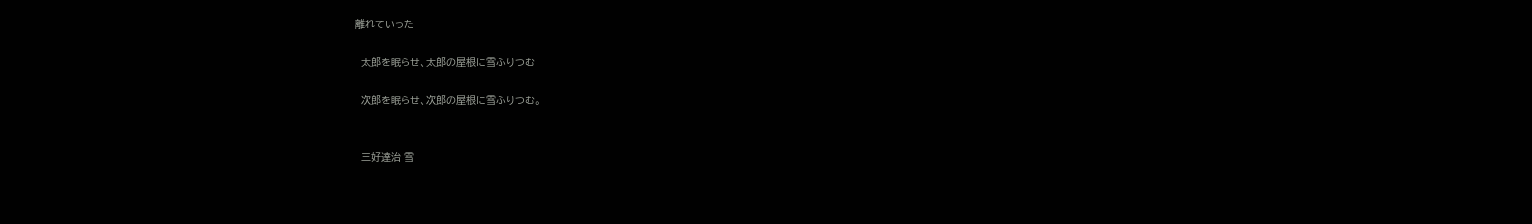離れていった

  太郎を眠らせ、太郎の屋根に雪ふりつむ

  次郎を眠らせ、次郎の屋根に雪ふりつむ。


  三好達治 雪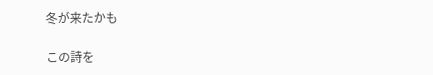冬が来たかも

この詩を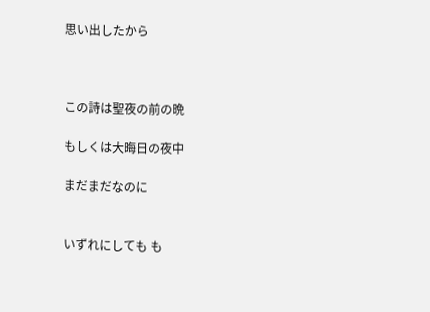思い出したから



この詩は聖夜の前の晩

もしくは大晦日の夜中

まだまだなのに


いずれにしても も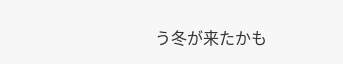う冬が来たかも